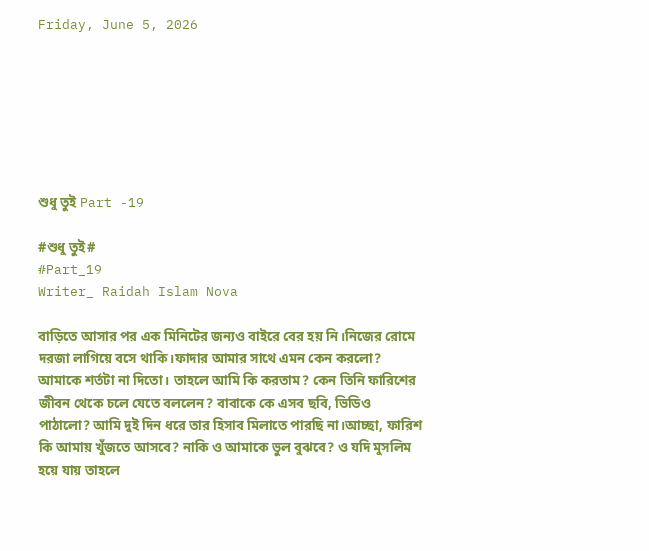Friday, June 5, 2026







শুধু তুই Part -19

#শুধু তুই#
#Part_19
Writer_ Raidah Islam Nova

বাড়িতে আসার পর এক মিনিটের জন্যও বাইরে বের হয় নি।নিজের রোমে দরজা লাগিয়ে বসে থাকি।ফাদার আমার সাথে এমন কেন করলো? আমাকে শর্তটা না দিতো। তাহলে আমি কি করতাম? কেন তিনি ফারিশের জীবন থেকে চলে যেতে বললেন? বাবাকে কে এসব ছবি, ভিডিও পাঠালো? আমি দুই দিন ধরে তার হিসাব মিলাতে পারছি না।আচ্ছা, ফারিশ কি আমায় খুঁজতে আসবে? নাকি ও আমাকে ভুল বুঝবে? ও যদি মুসলিম হয়ে যায় তাহলে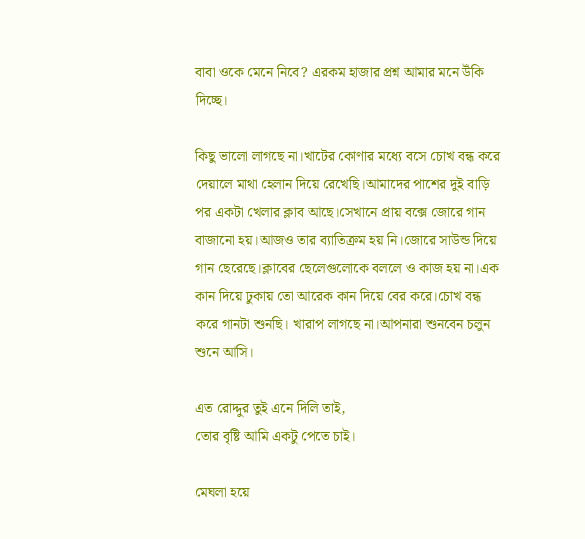বাবা ওকে মেনে নিবে? এরকম হাজার প্রশ্ন আমার মনে উঁকি দিচ্ছে।

কিছু ভালো লাগছে না।খাটের কোণার মধ্যে বসে চোখ বন্ধ করে দেয়ালে মাথা হেলান দিয়ে রেখেছি।আমাদের পাশের দুই বাড়ি পর একটা খেলার ক্লাব আছে।সেখানে প্রায় বক্সে জোরে গান বাজানো হয়।আজও তার ব্যাতিক্রম হয় নি।জোরে সাউন্ড দিয়ে গান ছেরেছে।ক্লাবের ছেলেগুলোকে বললে ও কাজ হয় না।এক কান দিয়ে ঢুকায় তো আরেক কান দিয়ে বের করে।চোখ বন্ধ করে গানটা শুনছি। খারাপ লাগছে না।আপনারা শুনবেন চলুন শুনে আসি।

এত রোদ্দুর তুই এনে দিলি তাই,
তোর বৃষ্টি আমি একটু পেতে চাই।

মেঘলা হয়ে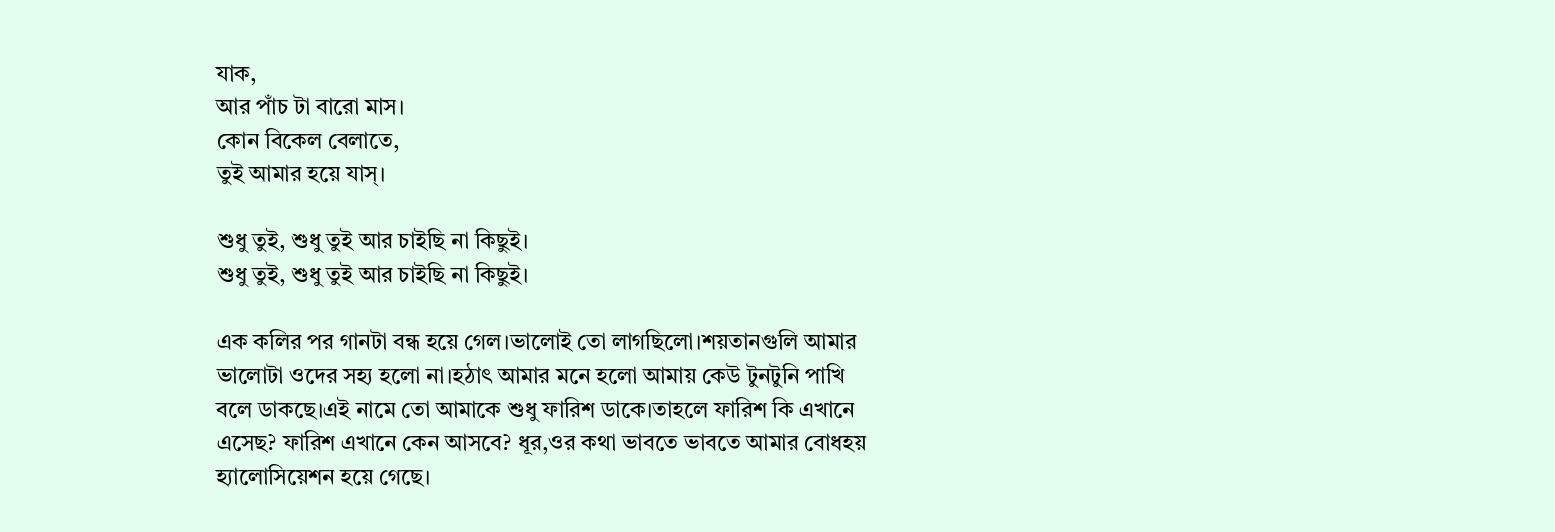যাক,
আর পাঁচ টা বারো মাস।
কোন বিকেল বেলাতে,
তুই আমার হয়ে যাস্।

শুধু তুই, শুধু তুই আর চাইছি না কিছুই।
শুধু তুই, শুধু তুই আর চাইছি না কিছুই।

এক কলির পর গানটা বন্ধ হয়ে গেল।ভালোই তো লাগছিলো।শয়তানগুলি আমার ভালোটা ওদের সহ্য হলো না।হঠাৎ আমার মনে হলো আমায় কেউ টুনটুনি পাখি বলে ডাকছে।এই নামে তো আমাকে শুধু ফারিশ ডাকে।তাহলে ফারিশ কি এখানে এসেছ? ফারিশ এখানে কেন আসবে? ধূর,ওর কথা ভাবতে ভাবতে আমার বোধহয় হ্যালোসিয়েশন হয়ে গেছে।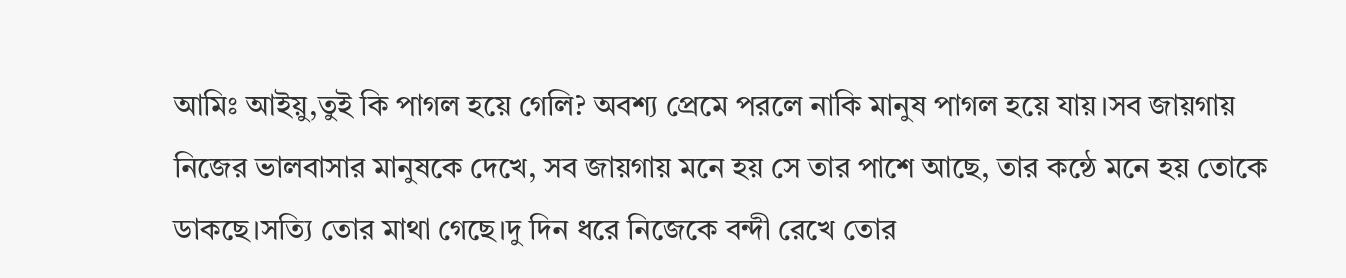আমিঃ আইয়ু,তুই কি পাগল হয়ে গেলি? অবশ্য প্রেমে পরলে নাকি মানুষ পাগল হয়ে যায়।সব জায়গায় নিজের ভালবাসার মানুষকে দেখে, সব জায়গায় মনে হয় সে তার পাশে আছে, তার কন্ঠে মনে হয় তোকে ডাকছে।সত্যি তোর মাথা গেছে।দু দিন ধরে নিজেকে বন্দী রেখে তোর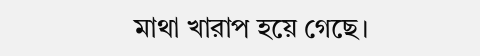মাথা খারাপ হয়ে গেছে।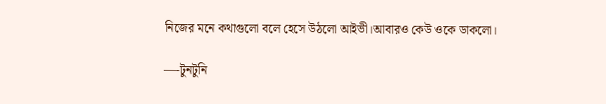নিজের মনে কথাগুলো বলে হেসে উঠলো আইভী।আবারও কেউ ওকে ডাকলো।

—-টুনটুনি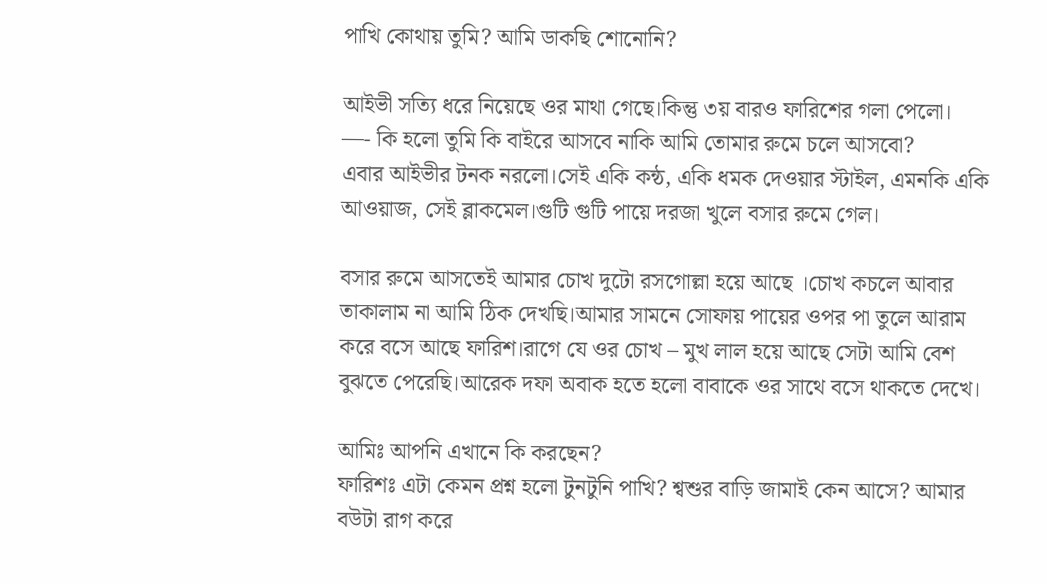পাখি কোথায় তুমি? আমি ডাকছি শোনোনি?

আইভী সত্যি ধরে নিয়েছে ওর মাথা গেছে।কিন্তু ৩য় বারও ফারিশের গলা পেলো।
—- কি হলো তুমি কি বাইরে আসবে নাকি আমি তোমার রুমে চলে আসবো?
এবার আইভীর টনক নরলো।সেই একি কন্ঠ, একি ধমক দেওয়ার স্টাইল, এমনকি একি আওয়াজ, সেই ব্লাকমেল।গুটি গুটি পায়ে দরজা খুলে বসার রুমে গেল।

বসার রুমে আসতেই আমার চোখ দুটো রসগোল্লা হয়ে আছে ।চোখ কচলে আবার তাকালাম না আমি ঠিক দেখছি।আমার সামনে সোফায় পায়ের ওপর পা তুলে আরাম করে বসে আছে ফারিশ।রাগে যে ওর চোখ – মুখ লাল হয়ে আছে সেটা আমি বেশ বুঝতে পেরেছি।আরেক দফা অবাক হতে হলো বাবাকে ওর সাথে বসে থাকতে দেখে।

আমিঃ আপনি এখানে কি করছেন?
ফারিশঃ এটা কেমন প্রশ্ন হলো টুনটুনি পাখি? শ্বশুর বাড়ি জামাই কেন আসে? আমার বউটা রাগ করে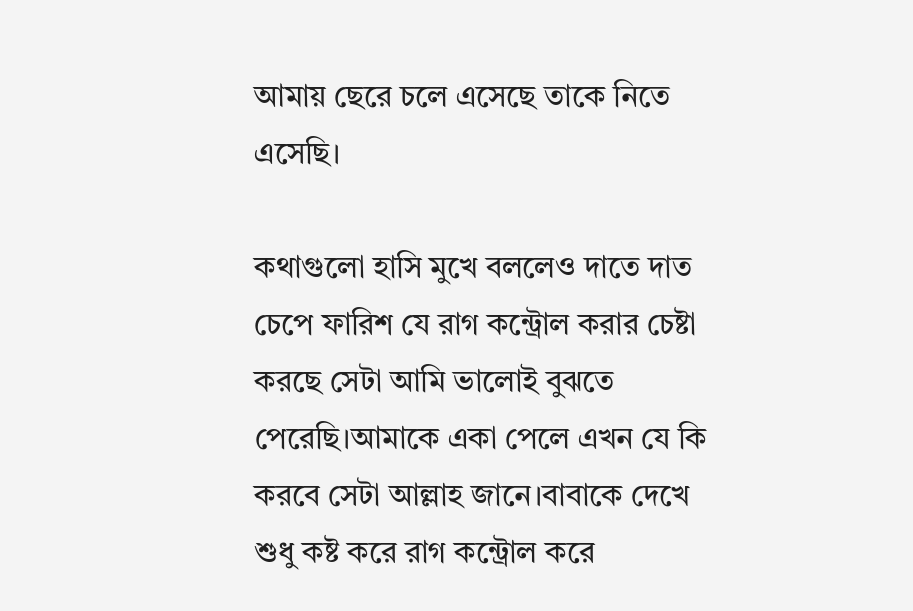আমায় ছেরে চলে এসেছে তাকে নিতে এসেছি।

কথাগুলো হাসি মুখে বললেও দাতে দাত চেপে ফারিশ যে রাগ কন্ট্রোল করার চেষ্টা করছে সেটা আমি ভালোই বুঝতে পেরেছি।আমাকে একা পেলে এখন যে কি করবে সেটা আল্লাহ জানে।বাবাকে দেখে শুধু কষ্ট করে রাগ কন্ট্রোল করে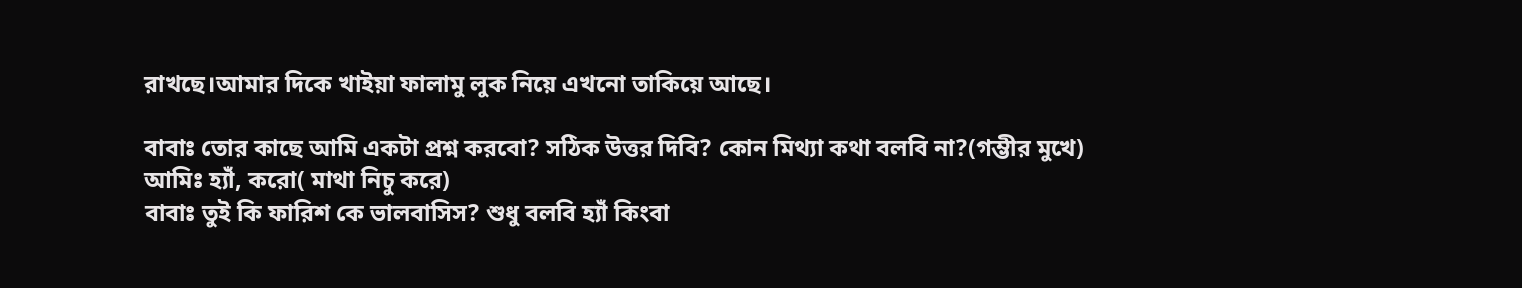রাখছে।আমার দিকে খাইয়া ফালামু লুক নিয়ে এখনো তাকিয়ে আছে।

বাবাঃ তোর কাছে আমি একটা প্রশ্ন করবো? সঠিক উত্তর দিবি? কোন মিথ্যা কথা বলবি না?(গম্ভীর মুখে)
আমিঃ হ্যাঁ, করো( মাথা নিচু করে)
বাবাঃ তুই কি ফারিশ কে ভালবাসিস? শুধু বলবি হ্যাঁ কিংবা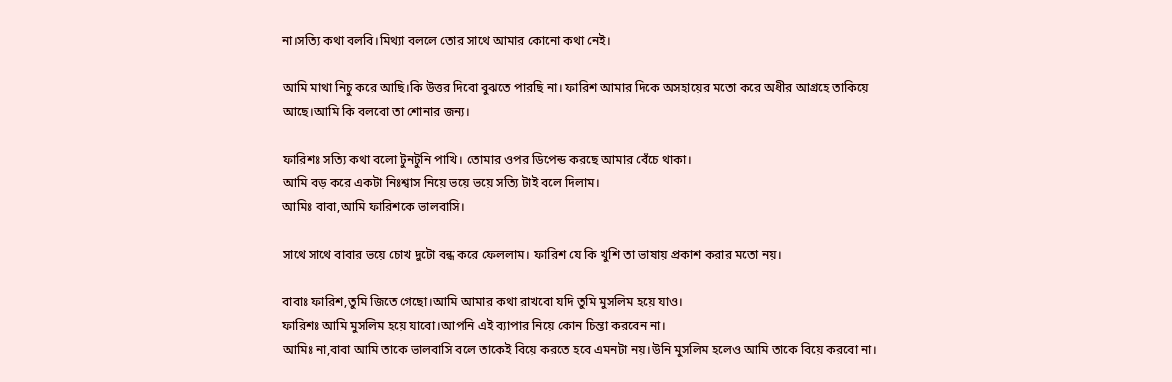না।সত্যি কথা বলবি।মিথ্যা বললে তোর সাথে আমার কোনো কথা নেই।

আমি মাথা নিচু করে আছি।কি উত্তর দিবো বুঝতে পারছি না। ফারিশ আমার দিকে অসহায়ের মতো করে অধীর আগ্রহে তাকিয়ে আছে।আমি কি বলবো তা শোনার জন্য।

ফারিশঃ সত্যি কথা বলো টুনটুনি পাখি। তোমার ওপর ডিপেন্ড করছে আমার বেঁচে থাকা।
আমি বড় করে একটা নিঃশ্বাস নিয়ে ভয়ে ভয়ে সত্যি টাই বলে দিলাম।
আমিঃ বাবা,আমি ফারিশকে ভালবাসি।

সাথে সাথে বাবার ভয়ে চোখ দুটো বন্ধ করে ফেললাম। ফারিশ যে কি খুশি তা ভাষায় প্রকাশ করার মতো নয়।

বাবাঃ ফারিশ,তুমি জিতে গেছো।আমি আমার কথা রাখবো যদি তুমি মুসলিম হয়ে যাও।
ফারিশঃ আমি মুসলিম হয়ে যাবো।আপনি এই ব্যাপার নিয়ে কোন চিন্তা করবেন না।
আমিঃ না,বাবা আমি তাকে ভালবাসি বলে তাকেই বিয়ে করতে হবে এমনটা নয়।উনি মুসলিম হলেও আমি তাকে বিয়ে করবো না।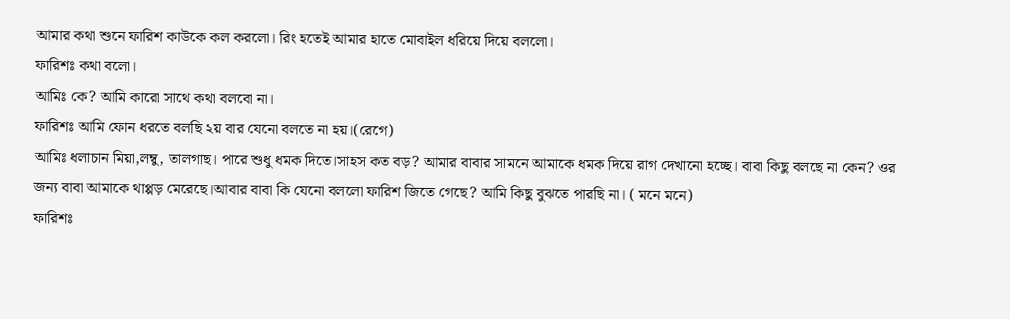আমার কথা শুনে ফারিশ কাউকে কল করলো। রিং হতেই আমার হাতে মোবাইল ধরিয়ে দিয়ে বললো।
ফারিশঃ কথা বলো।
আমিঃ কে? আমি কারো সাথে কথা বলবো না।
ফারিশঃ আমি ফোন ধরতে বলছি ২য় বার যেনো বলতে না হয়।(রেগে)
আমিঃ ধলাচান মিয়া,লম্বু, তালগাছ। পারে শুধু ধমক দিতে।সাহস কত বড়? আমার বাবার সামনে আমাকে ধমক দিয়ে রাগ দেখানো হচ্ছে। বাবা কিছু বলছে না কেন? ওর জন্য বাবা আমাকে থাপ্পড় মেরেছে।আবার বাবা কি যেনো বললো ফারিশ জিতে গেছে? আমি কিছু বুঝতে পারছি না। ( মনে মনে)
ফারিশঃ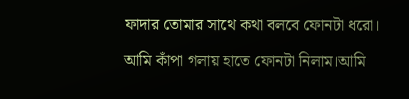ফাদার তোমার সাথে কথা বলবে ফোনটা ধরো।

আমি কাঁপা গলায় হাতে ফোনটা নিলাম।আমি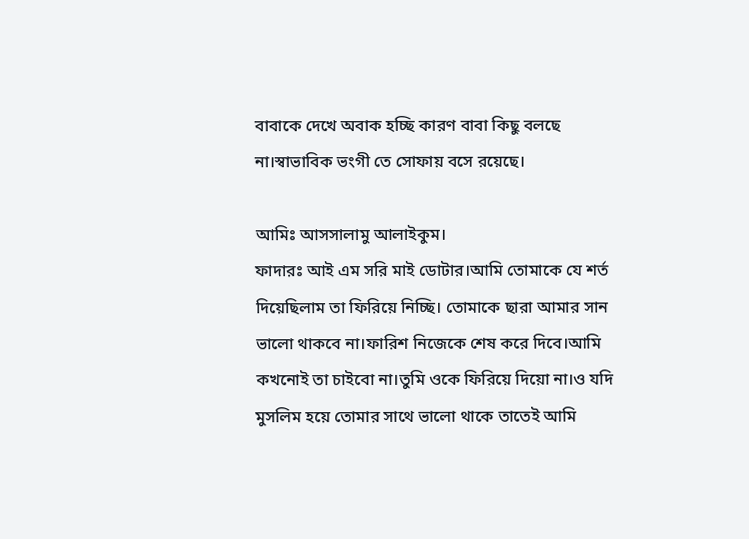বাবাকে দেখে অবাক হচ্ছি কারণ বাবা কিছু বলছে না।স্বাভাবিক ভংগী তে সোফায় বসে রয়েছে।

আমিঃ আসসালামু আলাইকুম।
ফাদারঃ আই এম সরি মাই ডোটার।আমি তোমাকে যে শর্ত দিয়েছিলাম তা ফিরিয়ে নিচ্ছি। তোমাকে ছারা আমার সান ভালো থাকবে না।ফারিশ নিজেকে শেষ করে দিবে।আমি কখনোই তা চাইবো না।তুমি ওকে ফিরিয়ে দিয়ো না।ও যদি মুসলিম হয়ে তোমার সাথে ভালো থাকে তাতেই আমি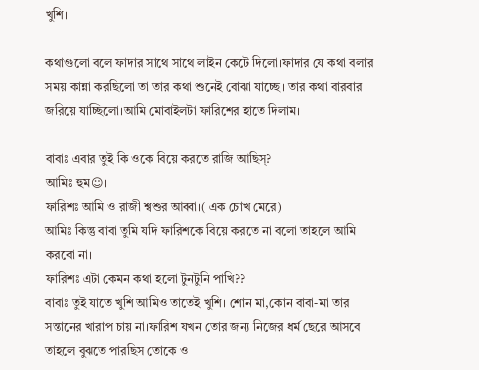খুশি।

কথাগুলো বলে ফাদার সাথে সাথে লাইন কেটে দিলো।ফাদার যে কথা বলার সময় কান্না করছিলো তা তার কথা শুনেই বোঝা যাচ্ছে। তার কথা বারবার জরিয়ে যাচ্ছিলো।আমি মোবাইলটা ফারিশের হাতে দিলাম।

বাবাঃ এবার তুই কি ওকে বিয়ে করতে রাজি আছিস্?
আমিঃ হুম☺।
ফারিশঃ আমি ও রাজী শ্বশুর আব্বা।( এক চোখ মেরে)
আমিঃ কিন্তু বাবা তুমি যদি ফারিশকে বিয়ে করতে না বলো তাহলে আমি করবো না।
ফারিশঃ এটা কেমন কথা হলো টুনটুনি পাখি??
বাবাঃ তুই যাতে খুশি আমিও তাতেই খুশি। শোন মা,কোন বাবা-মা তার সন্তানের খারাপ চায় না।ফারিশ যখন তোর জন্য নিজের ধর্ম ছেরে আসবে তাহলে বুঝতে পারছিস তোকে ও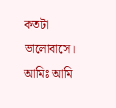কতটা ভালোবাসে।
আমিঃ আমি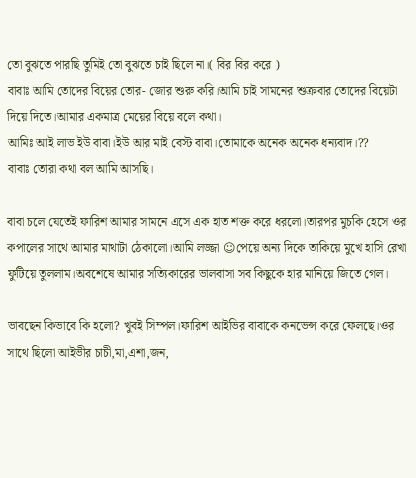তো বুঝতে পারছি তুমিই তো বুঝতে চাই ছিলে না।( বির বির করে )
বাবাঃ আমি তোদের বিয়ের তোর- জোর শুরু করি।আমি চাই সামনের শুক্রবার তোদের বিয়েটা দিয়ে দিতে।আমার একমাত্র মেয়ের বিয়ে বলে কথা।
আমিঃ আই লাভ ইউ বাবা।ইউ আর মাই বেস্ট বাবা।তোমাকে অনেক অনেক ধন্যবাদ।??
বাবাঃ তোরা কথা বল আমি আসছি।

বাবা চলে যেতেই ফারিশ আমার সামনে এসে এক হাত শক্ত করে ধরলো।তারপর মুচকি হেসে ওর কপালের সাথে আমার মাথাটা ঠেকালো।আমি লজ্জা ☺পেয়ে অন্য দিকে তাকিয়ে মুখে হাসি রেখা ফুটিয়ে তুললাম।অবশেষে আমার সত্যিকারের ভালবাসা সব কিছুকে হার মানিয়ে জিতে গেল।

ভাবছেন কিভাবে কি হলো? খুবই সিম্পল।ফারিশ আইভির বাবাকে কনভেন্স করে ফেলছে।ওর সাথে ছিলো আইভীর চাচী,মা,এশা,জন,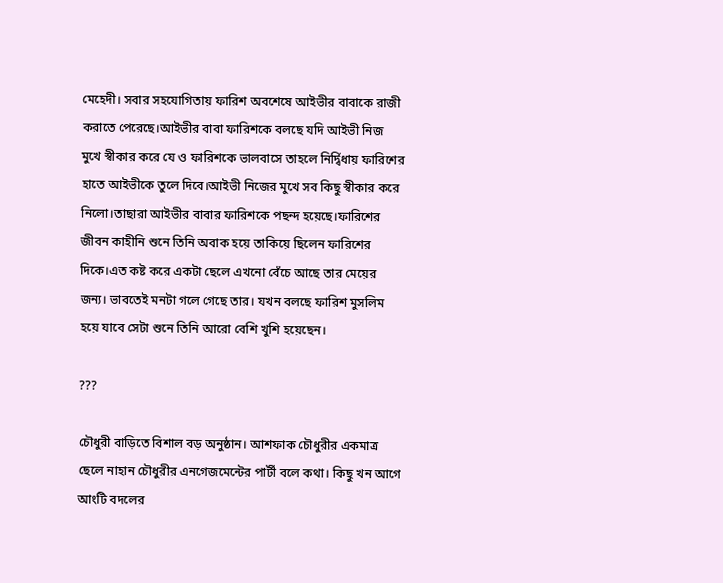মেহেদী। সবার সহযোগিতায় ফারিশ অবশেষে আইভীর বাবাকে রাজী করাতে পেরেছে।আইভীর বাবা ফারিশকে বলছে যদি আইভী নিজ মুখে স্বীকার করে যে ও ফারিশকে ভালবাসে তাহলে নির্দ্বিধায় ফারিশের হাতে আইভীকে তুলে দিবে।আইভী নিজের মুখে সব কিছু স্বীকার করে নিলো।তাছারা আইভীর বাবার ফারিশকে পছন্দ হয়েছে।ফারিশের জীবন কাহীনি শুনে তিনি অবাক হয়ে তাকিয়ে ছিলেন ফারিশের দিকে।এত কষ্ট করে একটা ছেলে এখনো বেঁচে আছে তার মেয়ের জন্য। ভাবতেই মনটা গলে গেছে তার। যখন বলছে ফারিশ মুসলিম হয়ে যাবে সেটা শুনে তিনি আরো বেশি খুশি হয়েছেন।

???

চৌধুরী বাড়িতে বিশাল বড় অনুষ্ঠান। আশফাক চৌধুরীর একমাত্র ছেলে নাহান চৌধুরীর এনগেজমেন্টের পার্টী বলে কথা। কিছু খন আগে আংটি বদলের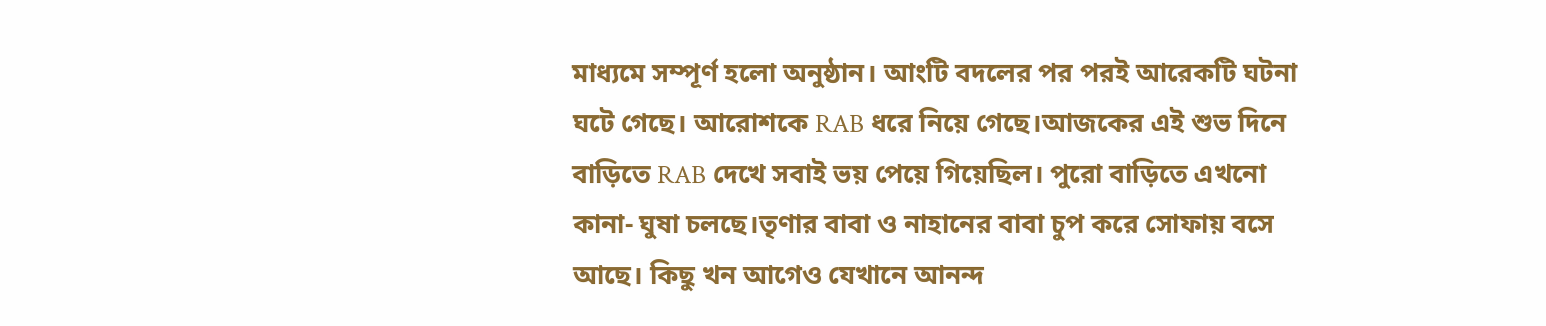মাধ্যমে সম্পূর্ণ হলো অনুষ্ঠান। আংটি বদলের পর পরই আরেকটি ঘটনা ঘটে গেছে। আরোশকে RAB ধরে নিয়ে গেছে।আজকের এই শুভ দিনে বাড়িতে RAB দেখে সবাই ভয় পেয়ে গিয়েছিল। পুরো বাড়িতে এখনো কানা- ঘুষা চলছে।তৃণার বাবা ও নাহানের বাবা চুপ করে সোফায় বসে আছে। কিছু খন আগেও যেখানে আনন্দ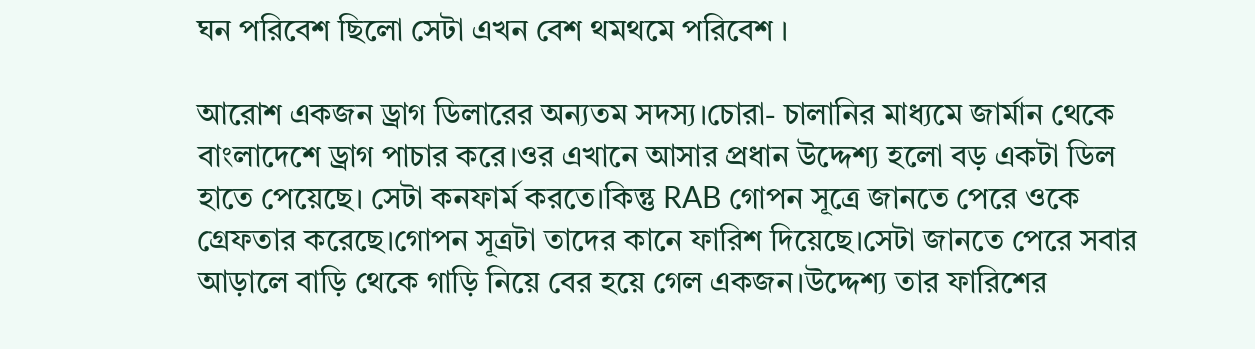ঘন পরিবেশ ছিলো সেটা এখন বেশ থমথমে পরিবেশ ।

আরোশ একজন ড্রাগ ডিলারের অন্যতম সদস্য।চোরা- চালানির মাধ্যমে জার্মান থেকে বাংলাদেশে ড্রাগ পাচার করে।ওর এখানে আসার প্রধান উদ্দেশ্য হলো বড় একটা ডিল হাতে পেয়েছে। সেটা কনফার্ম করতে।কিন্তু RAB গোপন সূত্রে জানতে পেরে ওকে গ্রেফতার করেছে।গোপন সূত্রটা তাদের কানে ফারিশ দিয়েছে।সেটা জানতে পেরে সবার আড়ালে বাড়ি থেকে গাড়ি নিয়ে বের হয়ে গেল একজন।উদ্দেশ্য তার ফারিশের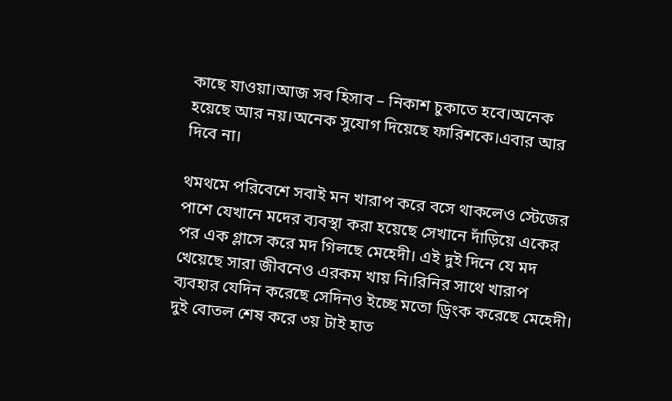কাছে যাওয়া।আজ সব হিসাব – নিকাশ চুকাতে হবে।অনেক হয়েছে আর নয়।অনেক সুযোগ দিয়েছে ফারিশকে।এবার আর দিবে না।

থমথমে পরিবেশে সবাই মন খারাপ করে বসে থাকলেও স্টেজের পাশে যেখানে মদের ব্যবস্থা করা হয়েছে সেখানে দাঁড়িয়ে একের পর এক গ্লাসে করে মদ গিলছে মেহেদী। এই দুই দিনে যে মদ খেয়েছে সারা জীবনেও এরকম খায় নি।রিনির সাথে খারাপ ব্যবহার যেদিন করেছে সেদিনও ইচ্ছে মতো ড্রিংক করেছে মেহেদী। দুই বোতল শেষ করে ৩য় টাই হাত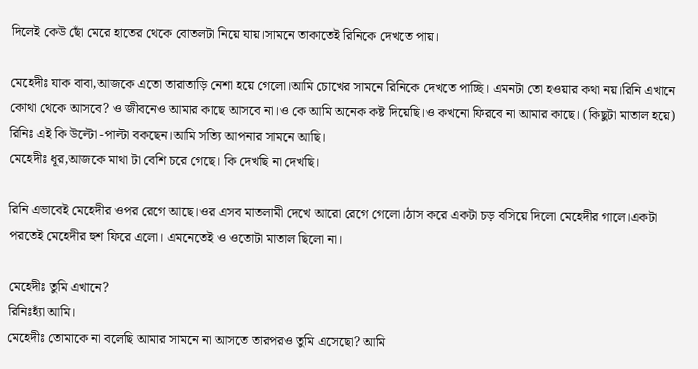দিলেই কেউ ছোঁ মেরে হাতের থেকে বোতলটা নিয়ে যায়।সামনে তাকাতেই রিনিকে দেখতে পায়।

মেহেদীঃ যাক বাবা,আজকে এতো তারাতাড়ি নেশা হয়ে গেলো।আমি চোখের সামনে রিনিকে দেখতে পাচ্ছি। এমনটা তো হওয়ার কথা নয়।রিনি এখানে কোথা থেকে আসবে? ও জীবনেও আমার কাছে আসবে না।ও কে আমি অনেক কষ্ট দিয়েছি।ও কখনো ফিরবে না আমার কাছে। (কিছুটা মাতাল হয়ে)
রিনিঃ এই কি উল্টো -পাল্টা বকছেন।আমি সত্যি আপনার সামনে আছি।
মেহেদীঃ ধূর,আজকে মাথা টা বেশি চরে গেছে। কি দেখছি না দেখছি।

রিনি এভাবেই মেহেদীর ওপর রেগে আছে।ওর এসব মাতলামী দেখে আরো রেগে গেলো।ঠাস করে একটা চড় বসিয়ে দিলো মেহেদীর গালে।একটা পরতেই মেহেদীর হুশ ফিরে এলো। এমনেতেই ও ওতোটা মাতাল ছিলো না।

মেহেদীঃ তুমি এখানে?
রিনিঃহ্যাঁ আমি।
মেহেদীঃ তোমাকে না বলেছি আমার সামনে না আসতে তারপরও তুমি এসেছো? আমি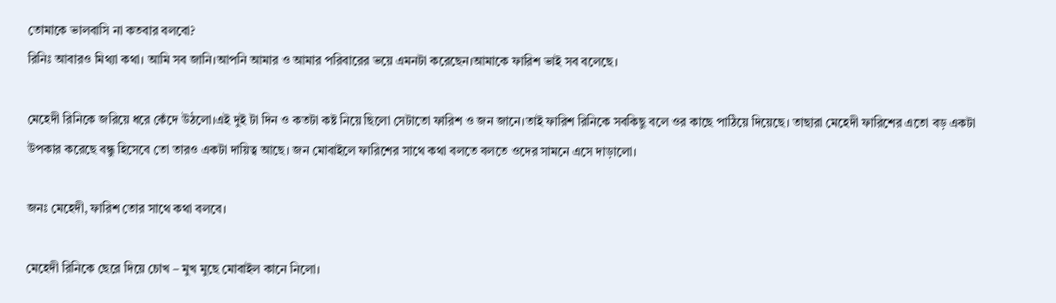তোমাকে ভালবাসি না কতবার বলবো?
রিনিঃ আবারও মিথ্যা কথা। আমি সব জানি।আপনি আমার ও আমার পরিবারের ভয়ে এমনটা করেছেন।আমাকে ফারিশ ভাই সব বলেছে।

মেহেদী রিনিকে জরিয়ে ধরে কেঁদে উঠলো।এই দুই টা দিন ও কতটা কষ্ট নিয়ে ছিলো সেটাতো ফারিশ ও জন জানে।তাই ফারিশ রিনিকে সবকিছু বলে ওর কাছে পাঠিয়ে দিয়েছে। তাছারা মেহেদী ফারিশের এতো বড় একটা উপকার করেছে বন্ধু হিসেবে তো তারও একটা দায়িত্ব আছে। জন মোবাইলে ফারিশের সাথে কথা বলতে বলতে ওদের সামনে এসে দাড়ালো।

জনঃ মেহেদী, ফারিশ তোর সাথে কথা বলবে।

মেহেদী রিনিকে ছেরে দিয়ে চোখ – মুখ মুছে মোবাইল কানে নিলো।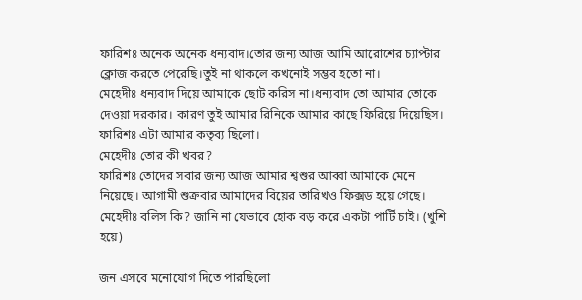ফারিশঃ অনেক অনেক ধন্যবাদ।তোর জন্য আজ আমি আরোশের চ্যাপ্টার ক্লোজ করতে পেরেছি।তুই না থাকলে কখনোই সম্ভব হতো না।
মেহেদীঃ ধন্যবাদ দিয়ে আমাকে ছোট করিস না।ধন্যবাদ তো আমার তোকে দেওয়া দরকার। কারণ তুই আমার রিনিকে আমার কাছে ফিরিয়ে দিয়েছিস।
ফারিশঃ এটা আমার কতৃব্য ছিলো।
মেহেদীঃ তোর কী খবর?
ফারিশঃ তোদের সবার জন্য আজ আমার শ্বশুর আব্বা আমাকে মেনে নিয়েছে। আগামী শুক্রবার আমাদের বিয়ের তারিখও ফিক্সড হয়ে গেছে।
মেহেদীঃ বলিস কি? জানি না যেভাবে হোক বড় করে একটা পার্টি চাই। (খুশি হয়ে)

জন এসবে মনোযোগ দিতে পারছিলো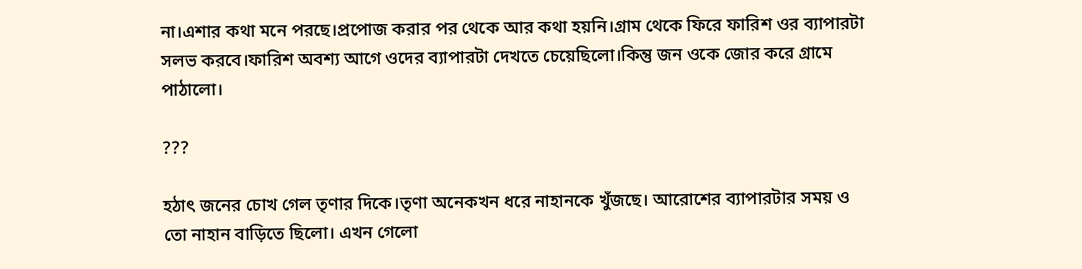না।এশার কথা মনে পরছে।প্রপোজ করার পর থেকে আর কথা হয়নি।গ্রাম থেকে ফিরে ফারিশ ওর ব্যাপারটা সলভ করবে।ফারিশ অবশ্য আগে ওদের ব্যাপারটা দেখতে চেয়েছিলো।কিন্তু জন ওকে জোর করে গ্রামে পাঠালো।

???

হঠাৎ জনের চোখ গেল তৃণার দিকে।তৃণা অনেকখন ধরে নাহানকে খুঁজছে। আরোশের ব্যাপারটার সময় ও তো নাহান বাড়িতে ছিলো। এখন গেলো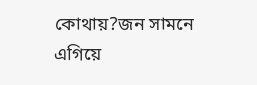কোথায়?জন সামনে এগিয়ে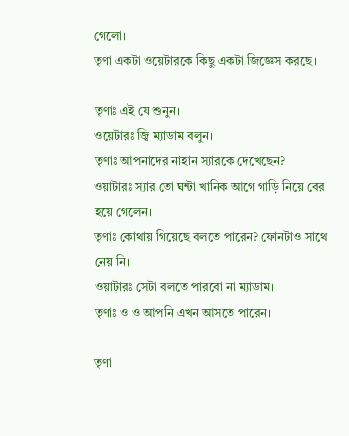গেলো।
তৃণা একটা ওয়েটারকে কিছু একটা জিজ্ঞেস করছে।

তৃণাঃ এই যে শুনুন।
ওয়েটারঃ জ্বি ম্যাডাম বলুন।
তৃণাঃ আপনাদের নাহান স্যারকে দেখেছেন?
ওয়াটারঃ স্যার তো ঘন্টা খানিক আগে গাড়ি নিয়ে বের হয়ে গেলেন।
তৃণাঃ কোথায় গিয়েছে বলতে পারেন? ফোনটাও সাথে নেয় নি।
ওয়াটারঃ সেটা বলতে পারবো না ম্যাডাম।
তৃণাঃ ও ও আপনি এখন আসতে পারেন।

তৃণা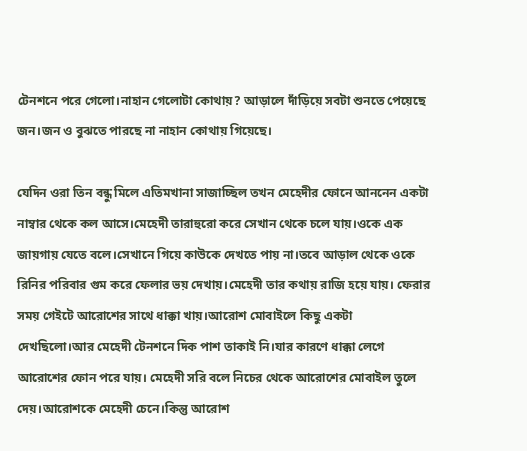টেনশনে পরে গেলো।নাহান গেলোটা কোথায়? আড়ালে দাঁড়িয়ে সবটা শুনতে পেয়েছে জন।জন ও বুঝতে পারছে না নাহান কোথায় গিয়েছে।

যেদিন ওরা তিন বন্ধু মিলে এতিমখানা সাজাচ্ছিল তখন মেহেদীর ফোনে আননেন একটা নাম্বার থেকে কল আসে।মেহেদী তারাহুরো করে সেখান থেকে চলে যায়।ওকে এক জায়গায় যেতে বলে।সেখানে গিয়ে কাউকে দেখতে পায় না।তবে আড়াল থেকে ওকে রিনির পরিবার গুম করে ফেলার ভয় দেখায়।মেহেদী তার কথায় রাজি হয়ে যায়। ফেরার সময় গেইটে আরোশের সাথে ধাক্কা খায়।আরোশ মোবাইলে কিছু একটা দেখছিলো।আর মেহেদী টেনশনে দিক পাশ তাকাই নি।যার কারণে ধাক্কা লেগে আরোশের ফোন পরে যায়। মেহেদী সরি বলে নিচের থেকে আরোশের মোবাইল তুলে দেয়।আরোশকে মেহেদী চেনে।কিন্তু আরোশ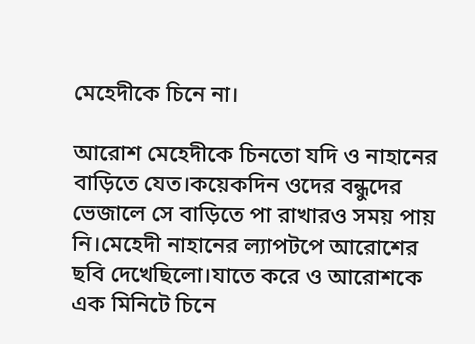মেহেদীকে চিনে না।

আরোশ মেহেদীকে চিনতো যদি ও নাহানের বাড়িতে যেত।কয়েকদিন ওদের বন্ধুদের ভেজালে সে বাড়িতে পা রাখারও সময় পায় নি।মেহেদী নাহানের ল্যাপটপে আরোশের ছবি দেখেছিলো।যাতে করে ও আরোশকে এক মিনিটে চিনে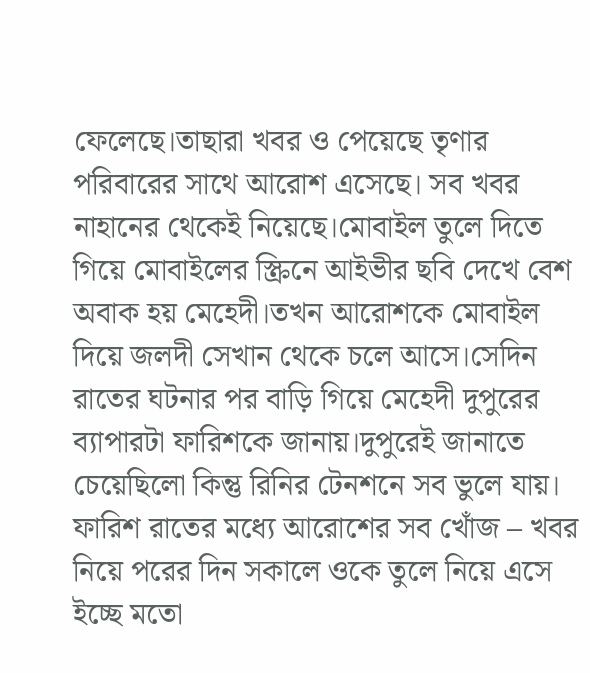ফেলেছে।তাছারা খবর ও পেয়েছে তৃণার পরিবারের সাথে আরোশ এসেছে। সব খবর নাহানের থেকেই নিয়েছে।মোবাইল তুলে দিতে গিয়ে মোবাইলের স্ক্রিনে আইভীর ছবি দেখে বেশ অবাক হয় মেহেদী।তখন আরোশকে মোবাইল দিয়ে জলদী সেখান থেকে চলে আসে।সেদিন রাতের ঘটনার পর বাড়ি গিয়ে মেহেদী দুপুরের ব্যাপারটা ফারিশকে জানায়।দুপুরেই জানাতে চেয়েছিলো কিন্তু রিনির টেনশনে সব ভুলে যায়। ফারিশ রাতের মধ্যে আরোশের সব খোঁজ – খবর নিয়ে পরের দিন সকালে ওকে তুলে নিয়ে এসে ইচ্ছে মতো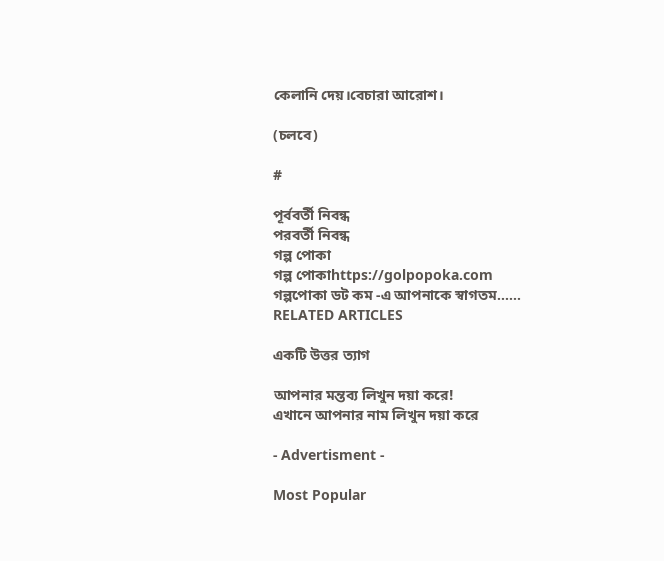কেলানি দেয়।বেচারা আরোশ।

(চলবে)

#

পূর্ববর্তী নিবন্ধ
পরবর্তী নিবন্ধ
গল্প পোকা
গল্প পোকাhttps://golpopoka.com
গল্পপোকা ডট কম -এ আপনাকে স্বাগতম......
RELATED ARTICLES

একটি উত্তর ত্যাগ

আপনার মন্তব্য লিখুন দয়া করে!
এখানে আপনার নাম লিখুন দয়া করে

- Advertisment -

Most Popular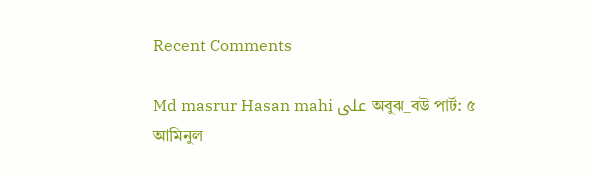Recent Comments

Md masrur Hasan mahi على অবুঝ_বউ পার্ট: ৫
আমিনুল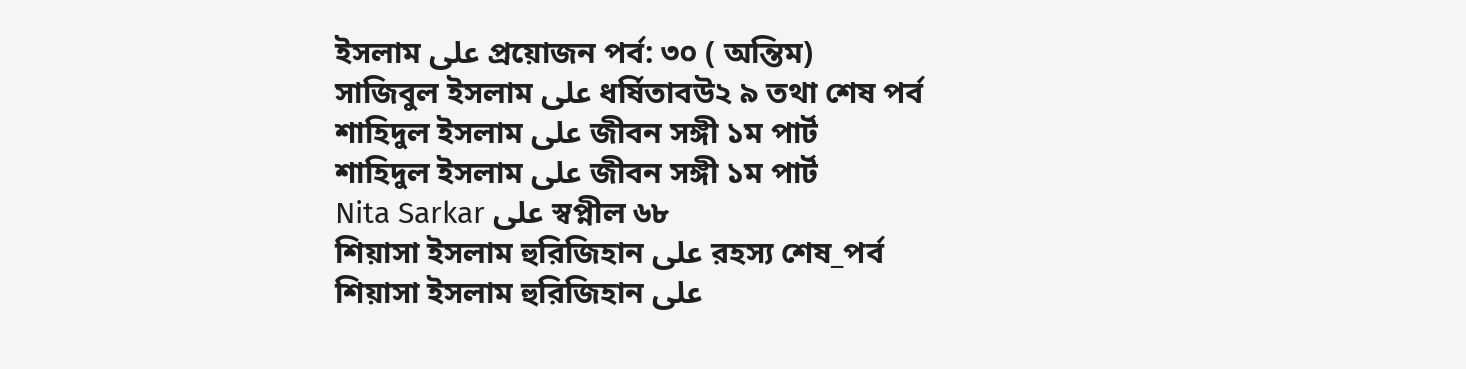ইসলাম على প্রয়োজন পর্ব: ৩০ ( অন্তিম)
সাজিবুল ইসলাম على ধর্ষিতাবউ২ ৯ তথা শেষ পর্ব
শাহিদুল ইসলাম على জীবন সঙ্গী ১ম পার্ট
শাহিদুল ইসলাম على জীবন সঙ্গী ১ম পার্ট
Nita Sarkar على স্বপ্নীল ৬৮
শিয়াসা ইসলাম হুরিজিহান على রহস্য শেষ_পর্ব
শিয়াসা ইসলাম হুরিজিহান على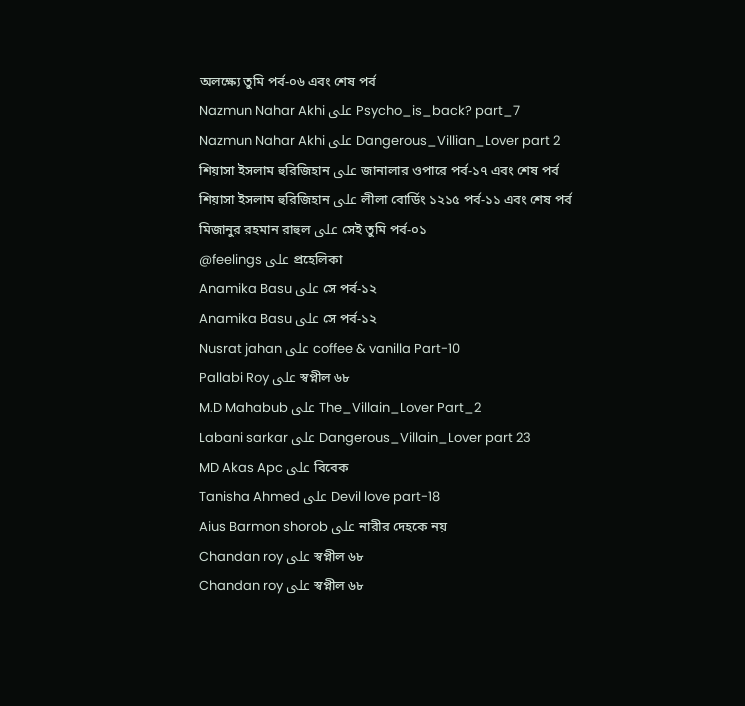অলক্ষ্যে তুমি পর্ব-০৬ এবং শেষ পর্ব
Nazmun Nahar Akhi على Psycho_is_back? part_7
Nazmun Nahar Akhi على Dangerous_Villian_Lover part 2
শিয়াসা ইসলাম হুরিজিহান على জানালার ওপারে পর্ব-১৭ এবং শেষ পর্ব
শিয়াসা ইসলাম হুরিজিহান على লীলা বোর্ডিং ১২১৫ পর্ব-১১ এবং শেষ পর্ব
মিজানুর রহমান রাহুল على সেই তুমি পর্ব-০১
@feelings على প্রহেলিকা
Anamika Basu على সে পর্ব-১২
Anamika Basu على সে পর্ব-১২
Nusrat jahan على coffee & vanilla Part-10
Pallabi Roy على স্বপ্নীল ৬৮
M.D Mahabub على The_Villain_Lover Part_2
Labani sarkar على Dangerous_Villain_Lover part 23
MD Akas Apc على বিবেক
Tanisha Ahmed على Devil love part-18
Aius Barmon shorob على নারীর দেহকে নয়
Chandan roy على স্বপ্নীল ৬৮
Chandan roy على স্বপ্নীল ৬৮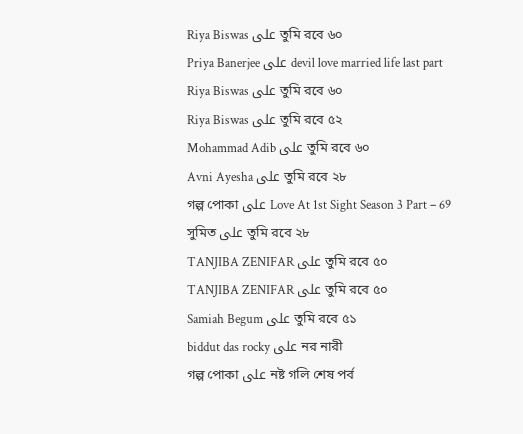Riya Biswas على তুমি রবে ৬০
Priya Banerjee على devil love married life last part
Riya Biswas على তুমি রবে ৬০
Riya Biswas على তুমি রবে ৫২
Mohammad Adib على তুমি রবে ৬০
Avni Ayesha على তুমি রবে ২৮
গল্প পোকা على Love At 1st Sight Season 3 Part – 69
সুমিত على তুমি রবে ২৮
TANJIBA ZENIFAR على তুমি রবে ৫০
TANJIBA ZENIFAR على তুমি রবে ৫০
Samiah Begum على তুমি রবে ৫১
biddut das rocky على নর নারী
গল্প পোকা على নষ্ট গলি শেষ পর্ব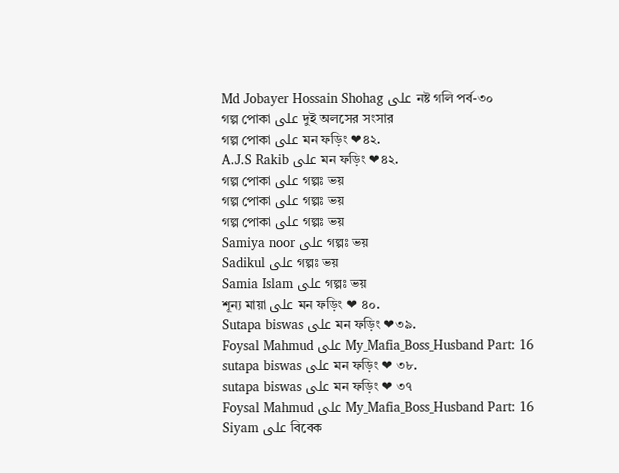Md Jobayer Hossain Shohag على নষ্ট গলি পর্ব-৩০
গল্প পোকা على দুই অলসের সংসার
গল্প পোকা على মন ফড়িং ❤৪২.
A.J.S Rakib على মন ফড়িং ❤৪২.
গল্প পোকা على গল্পঃ ভয়
গল্প পোকা على গল্পঃ ভয়
গল্প পোকা على গল্পঃ ভয়
Samiya noor على গল্পঃ ভয়
Sadikul على গল্পঃ ভয়
Samia Islam على গল্পঃ ভয়
শূন্য মায়া على মন ফড়িং ❤ ৪০.
Sutapa biswas على মন ফড়িং ❤৩৯.
Foysal Mahmud على My_Mafia_Boss_Husband Part: 16
sutapa biswas على মন ফড়িং ❤ ৩৮.
sutapa biswas على মন ফড়িং ❤ ৩৭
Foysal Mahmud على My_Mafia_Boss_Husband Part: 16
Siyam على বিবেক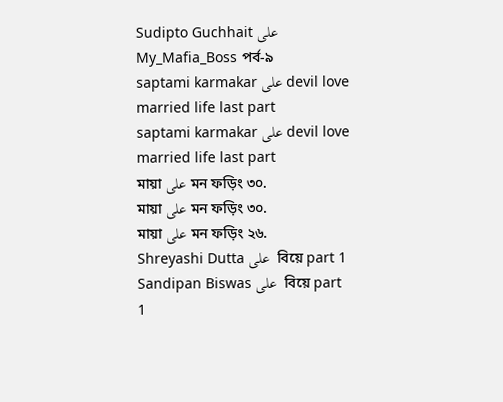Sudipto Guchhait على My_Mafia_Boss পর্ব-৯
saptami karmakar على devil love married life last part
saptami karmakar على devil love married life last part
মায়া على মন ফড়িং ৩০.
মায়া على মন ফড়িং ৩০.
মায়া على মন ফড়িং ২৬.
Shreyashi Dutta على  বিয়ে part 1
Sandipan Biswas على  বিয়ে part 1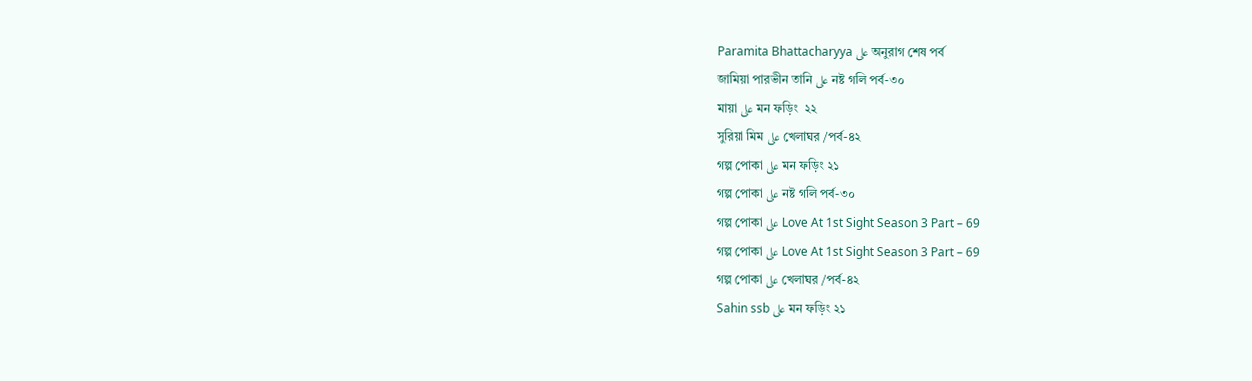Paramita Bhattacharyya على অনুরাগ শেষ পর্ব
জামিয়া পারভীন তানি على নষ্ট গলি পর্ব-৩০
মায়া على মন ফড়িং  ২২
সুরিয়া মিম على খেলাঘর /পর্ব-৪২
গল্প পোকা على মন ফড়িং ২১
গল্প পোকা على নষ্ট গলি পর্ব-৩০
গল্প পোকা على Love At 1st Sight Season 3 Part – 69
গল্প পোকা على Love At 1st Sight Season 3 Part – 69
গল্প পোকা على খেলাঘর /পর্ব-৪২
Sahin ssb على মন ফড়িং ২১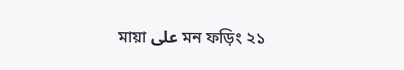মায়া على মন ফড়িং ২১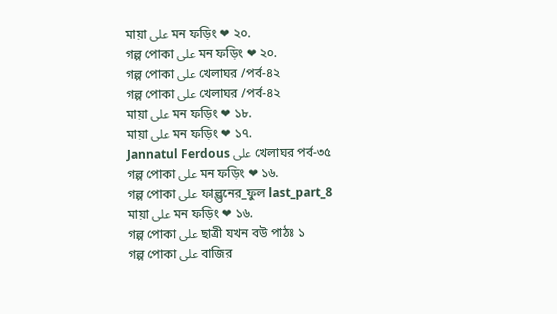মায়া على মন ফড়িং ❤ ২০.
গল্প পোকা على মন ফড়িং ❤ ২০.
গল্প পোকা على খেলাঘর /পর্ব-৪২
গল্প পোকা على খেলাঘর /পর্ব-৪২
মায়া على মন ফড়িং ❤ ১৮.
মায়া على মন ফড়িং ❤ ১৭.
Jannatul Ferdous على খেলাঘর পর্ব-৩৫
গল্প পোকা على মন ফড়িং ❤ ১৬.
গল্প পোকা على ফাল্গুনের_ফুল last_part_8
মায়া على মন ফড়িং ❤ ১৬.
গল্প পোকা على ছাত্রী যখন বউ পাঠঃ ১
গল্প পোকা على বাজির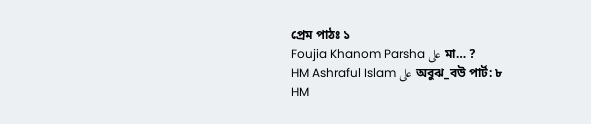প্রেম পাঠঃ ১
Foujia Khanom Parsha على মা… ?
HM Ashraful Islam على অবুঝ_বউ পার্ট: ৮
HM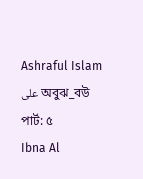Ashraful Islam على অবুঝ_বউ পার্ট: ৫
Ibna Al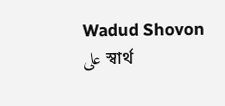Wadud Shovon على স্বার্থ